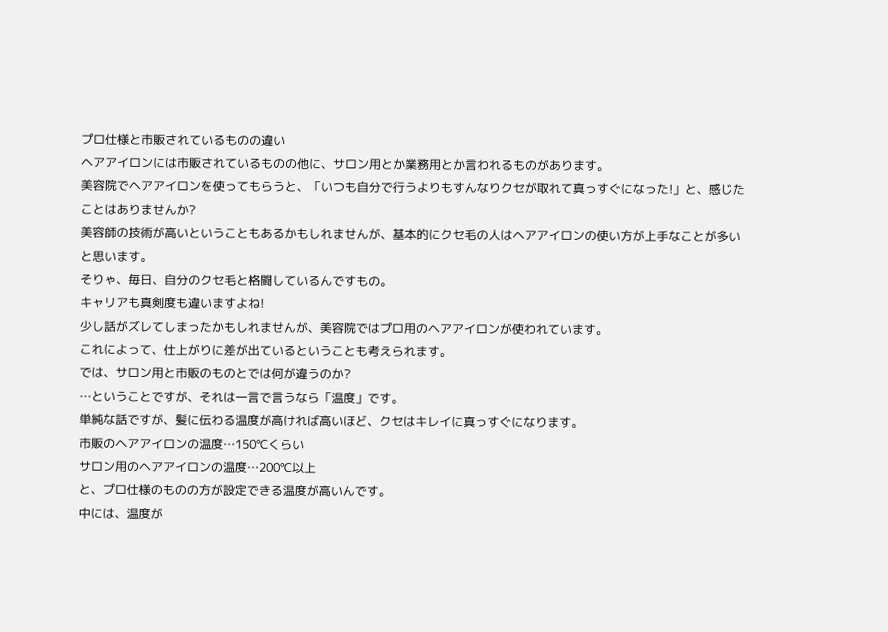プロ仕様と市販されているものの違い
ヘアアイロンには市販されているものの他に、サロン用とか業務用とか言われるものがあります。
美容院でヘアアイロンを使ってもらうと、「いつも自分で行うよりもすんなりクセが取れて真っすぐになった!」と、感じたことはありませんか?
美容師の技術が高いということもあるかもしれませんが、基本的にクセ毛の人はヘアアイロンの使い方が上手なことが多いと思います。
そりゃ、毎日、自分のクセ毛と格闘しているんですもの。
キャリアも真剣度も違いますよね!
少し話がズレてしまったかもしれませんが、美容院ではプロ用のヘアアイロンが使われています。
これによって、仕上がりに差が出ているということも考えられます。
では、サロン用と市販のものとでは何が違うのか?
…ということですが、それは一言で言うなら「温度」です。
単純な話ですが、髪に伝わる温度が高ければ高いほど、クセはキレイに真っすぐになります。
市販のヘアアイロンの温度…150℃くらい
サロン用のヘアアイロンの温度…200℃以上
と、プロ仕様のものの方が設定できる温度が高いんです。
中には、温度が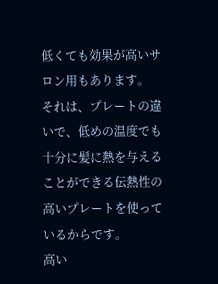低くても効果が高いサロン用もあります。
それは、プレートの違いで、低めの温度でも十分に髪に熱を与えることができる伝熱性の高いプレートを使っているからです。
高い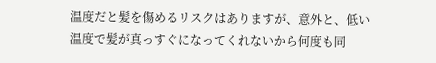温度だと髪を傷めるリスクはありますが、意外と、低い温度で髪が真っすぐになってくれないから何度も同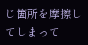じ箇所を摩擦してしまって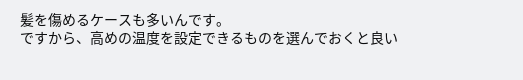髪を傷めるケースも多いんです。
ですから、高めの温度を設定できるものを選んでおくと良い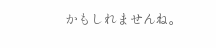かもしれませんね。